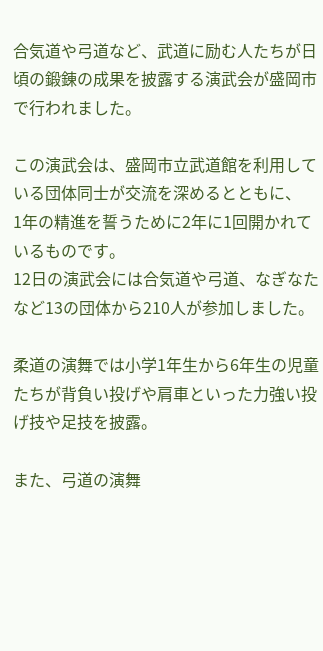合気道や弓道など、武道に励む人たちが日頃の鍛錬の成果を披露する演武会が盛岡市で行われました。

この演武会は、盛岡市立武道館を利用している団体同士が交流を深めるとともに、
1年の精進を誓うために2年に1回開かれているものです。
12日の演武会には合気道や弓道、なぎなたなど13の団体から210人が参加しました。

柔道の演舞では小学1年生から6年生の児童たちが背負い投げや肩車といった力強い投げ技や足技を披露。

また、弓道の演舞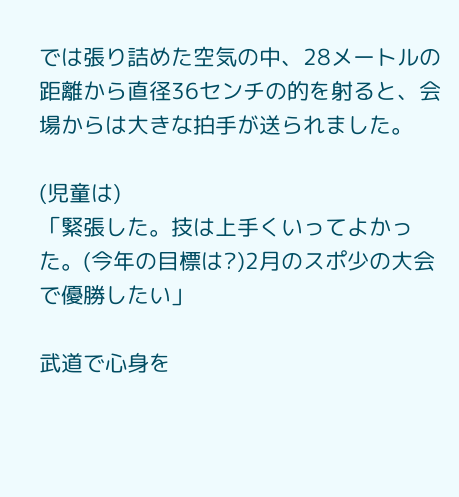では張り詰めた空気の中、28メートルの距離から直径36センチの的を射ると、会場からは大きな拍手が送られました。

(児童は)
「緊張した。技は上手くいってよかった。(今年の目標は?)2月のスポ少の大会で優勝したい」

武道で心身を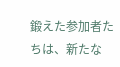鍛えた参加者たちは、新たな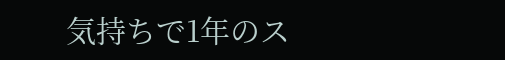気持ちで1年のス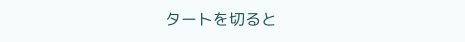タートを切ると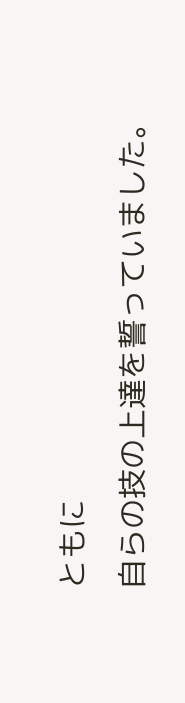ともに
自らの技の上達を誓っていました。